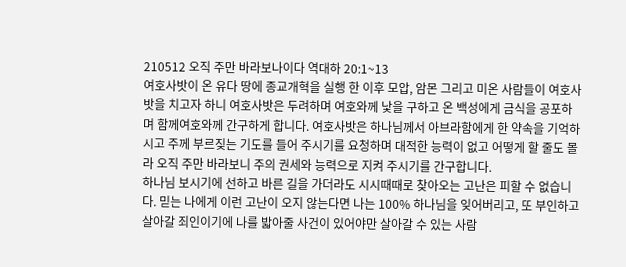210512 오직 주만 바라보나이다 역대하 20:1~13
여호사밧이 온 유다 땅에 종교개혁을 실행 한 이후 모압, 암몬 그리고 미온 사람들이 여호사밧을 치고자 하니 여호사밧은 두려하며 여호와께 낯을 구하고 온 백성에게 금식을 공포하며 함께여호와께 간구하게 합니다. 여호사밧은 하나님께서 아브라함에게 한 약속을 기억하시고 주께 부르짖는 기도를 들어 주시기를 요청하며 대적한 능력이 없고 어떻게 할 줄도 몰라 오직 주만 바라보니 주의 권세와 능력으로 지켜 주시기를 간구합니다.
하나님 보시기에 선하고 바른 길을 가더라도 시시때때로 찾아오는 고난은 피할 수 없습니다. 믿는 나에게 이런 고난이 오지 않는다면 나는 100% 하나님을 잊어버리고, 또 부인하고 살아갈 죄인이기에 나를 밟아줄 사건이 있어야만 살아갈 수 있는 사람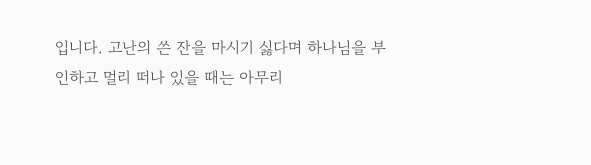입니다. 고난의 쓴 잔을 마시기 싫다며 하나님을 부인하고 멀리 떠나 있을 때는 아무리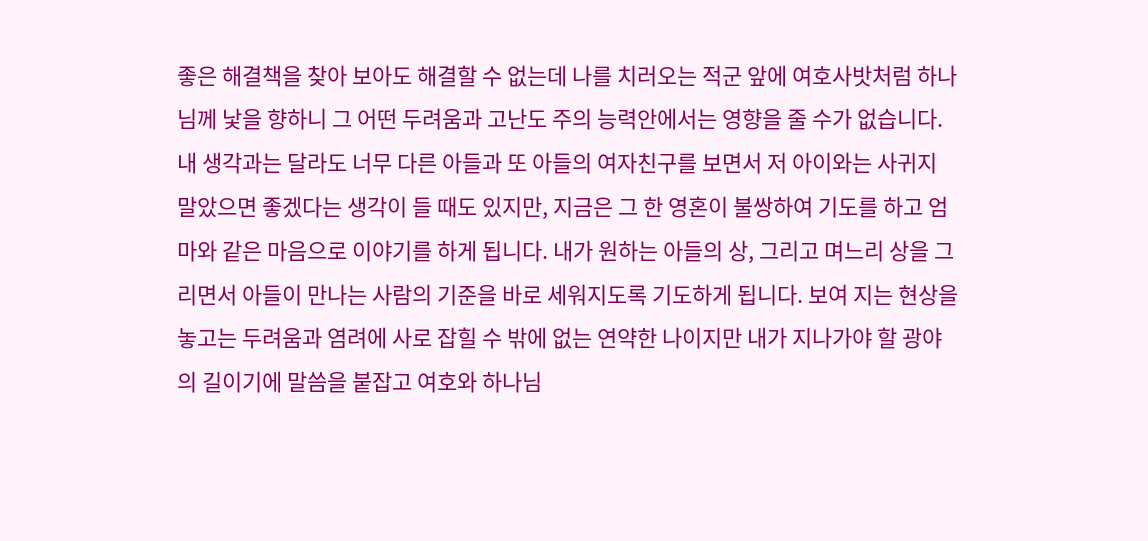좋은 해결책을 찾아 보아도 해결할 수 없는데 나를 치러오는 적군 앞에 여호사밧처럼 하나님께 낯을 향하니 그 어떤 두려움과 고난도 주의 능력안에서는 영향을 줄 수가 없습니다. 내 생각과는 달라도 너무 다른 아들과 또 아들의 여자친구를 보면서 저 아이와는 사귀지 말았으면 좋겠다는 생각이 들 때도 있지만, 지금은 그 한 영혼이 불쌍하여 기도를 하고 엄마와 같은 마음으로 이야기를 하게 됩니다. 내가 원하는 아들의 상, 그리고 며느리 상을 그리면서 아들이 만나는 사람의 기준을 바로 세워지도록 기도하게 됩니다. 보여 지는 현상을 놓고는 두려움과 염려에 사로 잡힐 수 밖에 없는 연약한 나이지만 내가 지나가야 할 광야의 길이기에 말씀을 붙잡고 여호와 하나님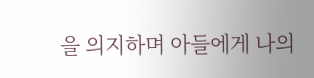을 의지하며 아들에게 나의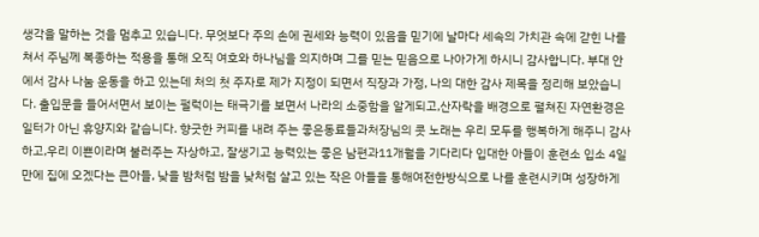생각을 말하는 것을 멈추고 있습니다. 무엇보다 주의 손에 권세와 능력이 있음을 믿기에 날마다 세속의 가치관 속에 갇힌 나를 쳐서 주님께 복종하는 적용을 통해 오직 여호와 하나님을 의지하며 그를 믿는 믿음으로 나아가게 하시니 감사합니다. 부대 안에서 감사 나눔 운동을 하고 있는데 처의 첫 주자로 제가 지정이 되면서 직장과 가정, 나의 대한 감사 제목을 정리해 보았습니다. 출입문을 들어서면서 보이는 펄럭이는 태극기를 보면서 나라의 소중함을 알게되고,산자락을 배경으로 펼쳐진 자연환경은일터가 아닌 휴양지와 같습니다. 향긋한 커피를 내려 주는 좋은동료들과처장님의 콧 노래는 우리 모두를 행복하게 해주니 감사하고,우리 이쁜이라며 불러주는 자상하고, 잘생기고 능력있는 좋은 남편과11개월을 기다리다 입대한 아들이 훈련소 입소 4일만에 집에 오겠다는 큰아들, 낮을 밤처럼 밤을 낮처럼 살고 있는 작은 아들을 통해여전한방식으로 나를 훈련시키며 성장하게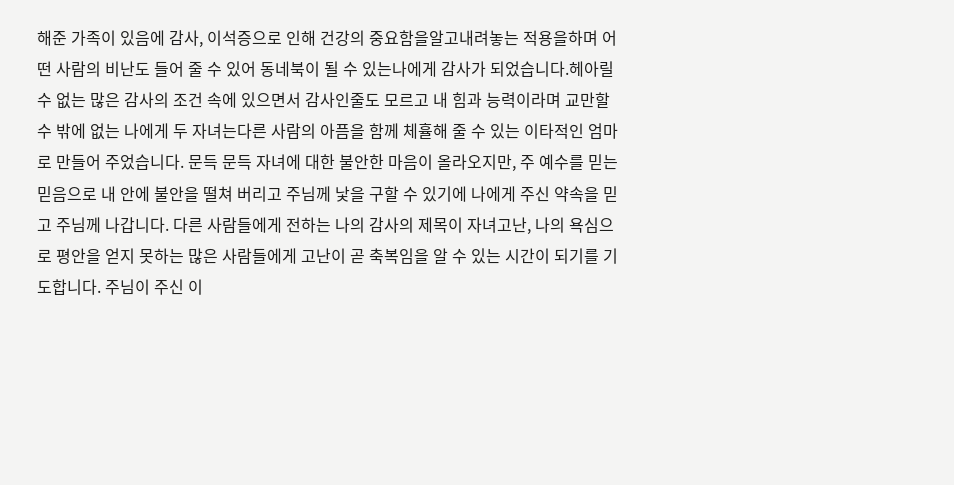해준 가족이 있음에 감사, 이석증으로 인해 건강의 중요함을알고내려놓는 적용을하며 어떤 사람의 비난도 들어 줄 수 있어 동네북이 될 수 있는나에게 감사가 되었습니다.헤아릴 수 없는 많은 감사의 조건 속에 있으면서 감사인줄도 모르고 내 힘과 능력이라며 교만할 수 밖에 없는 나에게 두 자녀는다른 사람의 아픔을 함께 체휼해 줄 수 있는 이타적인 엄마로 만들어 주었습니다. 문득 문득 자녀에 대한 불안한 마음이 올라오지만, 주 예수를 믿는 믿음으로 내 안에 불안을 떨쳐 버리고 주님께 낯을 구할 수 있기에 나에게 주신 약속을 믿고 주님께 나갑니다. 다른 사람들에게 전하는 나의 감사의 제목이 자녀고난, 나의 욕심으로 평안을 얻지 못하는 많은 사람들에게 고난이 곧 축복임을 알 수 있는 시간이 되기를 기도합니다. 주님이 주신 이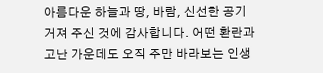아름다운 하늘과 땅, 바람, 신선한 공기 거져 주신 것에 감사합니다. 어떤 환란과 고난 가운데도 오직 주만 바라보는 인생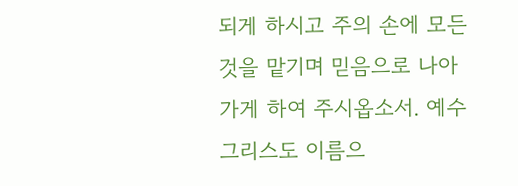되게 하시고 주의 손에 모든 것을 맡기며 믿음으로 나아가게 하여 주시옵소서. 예수 그리스도 이름으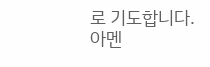로 기도합니다. 아멘